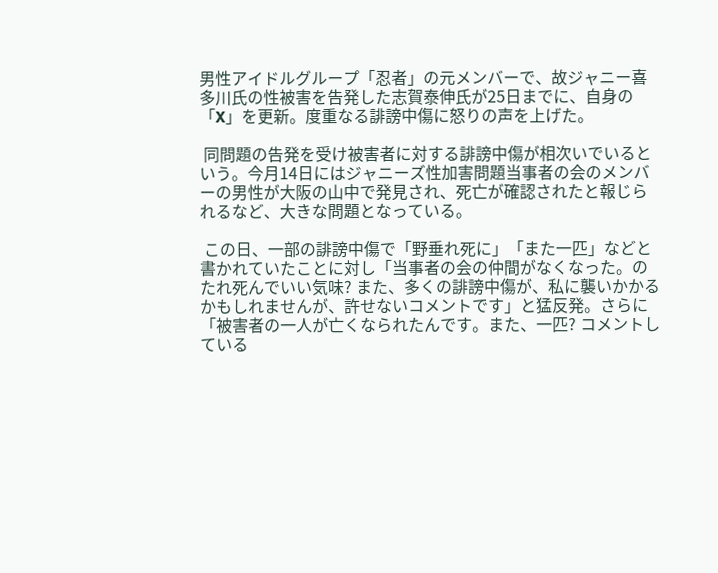男性アイドルグループ「忍者」の元メンバーで、故ジャニー喜多川氏の性被害を告発した志賀泰伸氏が25日までに、自身の「X」を更新。度重なる誹謗中傷に怒りの声を上げた。

 同問題の告発を受け被害者に対する誹謗中傷が相次いでいるという。今月14日にはジャニーズ性加害問題当事者の会のメンバーの男性が大阪の山中で発見され、死亡が確認されたと報じられるなど、大きな問題となっている。

 この日、一部の誹謗中傷で「野垂れ死に」「また一匹」などと書かれていたことに対し「当事者の会の仲間がなくなった。のたれ死んでいい気味? また、多くの誹謗中傷が、私に襲いかかるかもしれませんが、許せないコメントです」と猛反発。さらに「被害者の一人が亡くなられたんです。また、一匹? コメントしている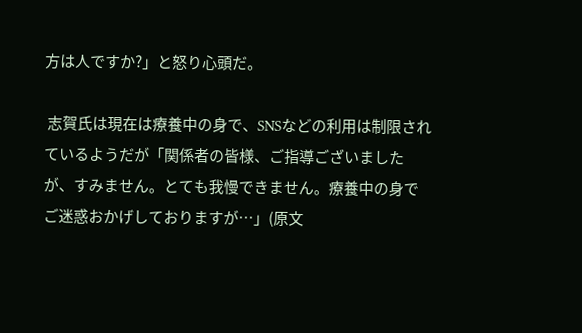方は人ですか?」と怒り心頭だ。

 志賀氏は現在は療養中の身で、SNSなどの利用は制限されているようだが「関係者の皆様、ご指導ございましたが、すみません。とても我慢できません。療養中の身でご迷惑おかげしておりますが…」(原文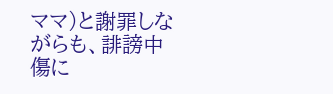ママ)と謝罪しながらも、誹謗中傷に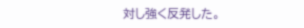対し強く反発した。